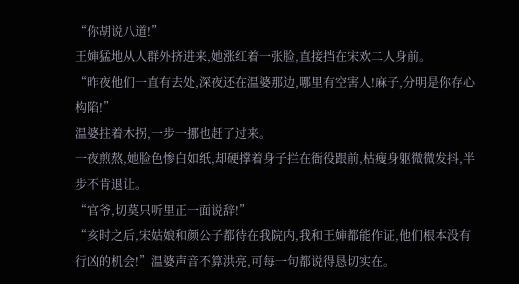“你胡说八道!”
王婶猛地从人群外挤进来,她涨红着一张脸,直接挡在宋欢二人身前。
“昨夜他们一直有去处,深夜还在温婆那边,哪里有空害人!麻子,分明是你存心构陷!”
温婆拄着木拐,一步一挪也赶了过来。
一夜煎熬,她脸色惨白如纸,却硬撑着身子拦在衙役跟前,枯瘦身躯微微发抖,半步不肯退让。
“官爷,切莫只听里正一面说辞!”
“亥时之后,宋姑娘和颜公子都待在我院内,我和王婶都能作证,他们根本没有行凶的机会!”温婆声音不算洪亮,可每一句都说得恳切实在。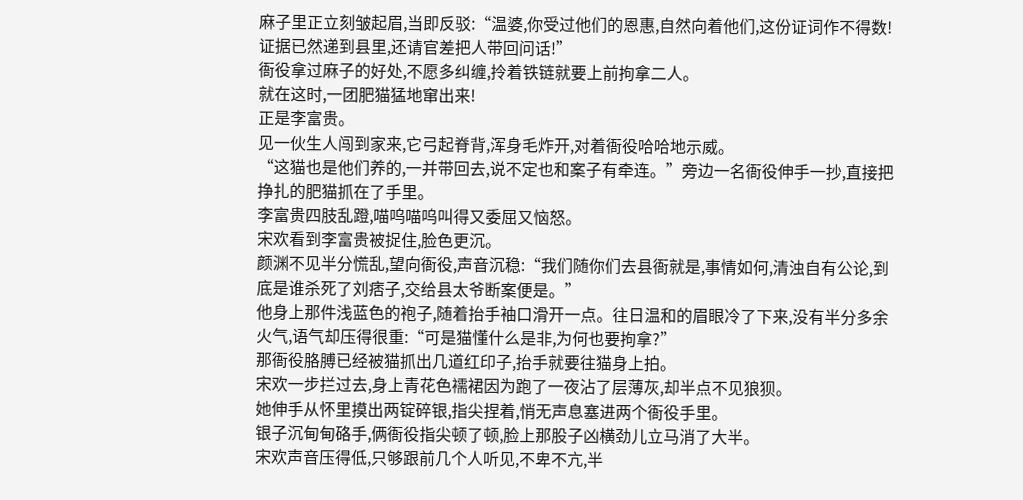麻子里正立刻皱起眉,当即反驳:“温婆,你受过他们的恩惠,自然向着他们,这份证词作不得数!证据已然递到县里,还请官差把人带回问话!”
衙役拿过麻子的好处,不愿多纠缠,拎着铁链就要上前拘拿二人。
就在这时,一团肥猫猛地窜出来!
正是李富贵。
见一伙生人闯到家来,它弓起脊背,浑身毛炸开,对着衙役哈哈地示威。
“这猫也是他们养的,一并带回去,说不定也和案子有牵连。”旁边一名衙役伸手一抄,直接把挣扎的肥猫抓在了手里。
李富贵四肢乱蹬,喵呜喵呜叫得又委屈又恼怒。
宋欢看到李富贵被捉住,脸色更沉。
颜渊不见半分慌乱,望向衙役,声音沉稳:“我们随你们去县衙就是,事情如何,清浊自有公论,到底是谁杀死了刘痞子,交给县太爷断案便是。”
他身上那件浅蓝色的袍子,随着抬手袖口滑开一点。往日温和的眉眼冷了下来,没有半分多余火气,语气却压得很重:“可是猫懂什么是非,为何也要拘拿?”
那衙役胳膊已经被猫抓出几道红印子,抬手就要往猫身上拍。
宋欢一步拦过去,身上青花色襦裙因为跑了一夜沾了层薄灰,却半点不见狼狈。
她伸手从怀里摸出两锭碎银,指尖捏着,悄无声息塞进两个衙役手里。
银子沉甸甸硌手,俩衙役指尖顿了顿,脸上那股子凶横劲儿立马消了大半。
宋欢声音压得低,只够跟前几个人听见,不卑不亢,半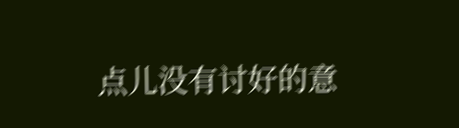点儿没有讨好的意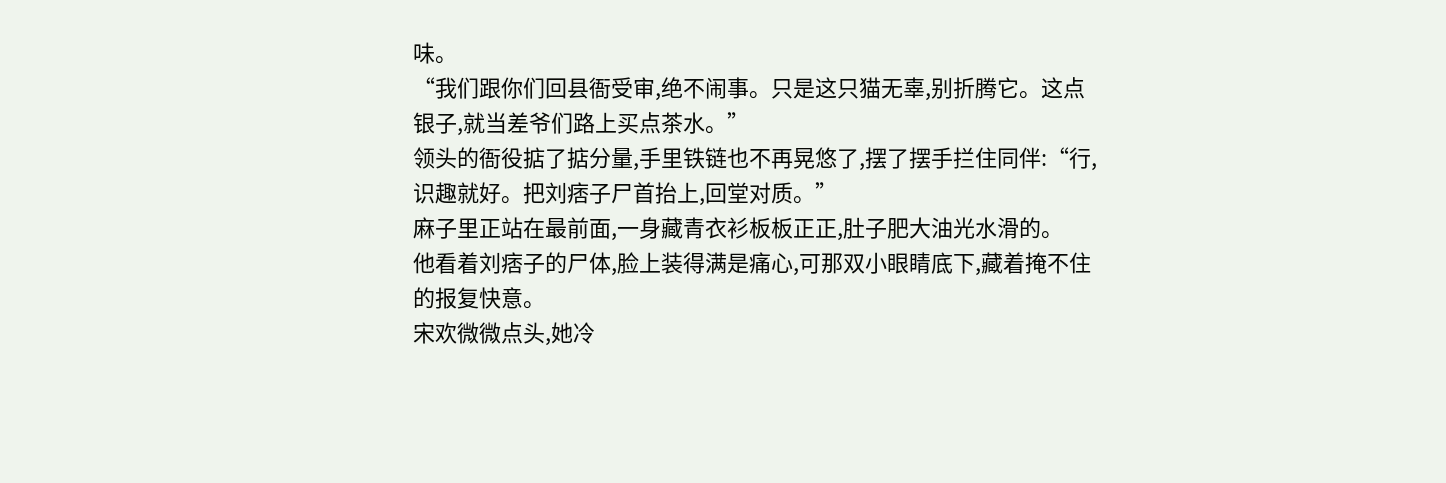味。
“我们跟你们回县衙受审,绝不闹事。只是这只猫无辜,别折腾它。这点银子,就当差爷们路上买点茶水。”
领头的衙役掂了掂分量,手里铁链也不再晃悠了,摆了摆手拦住同伴:“行,识趣就好。把刘痞子尸首抬上,回堂对质。”
麻子里正站在最前面,一身藏青衣衫板板正正,肚子肥大油光水滑的。
他看着刘痞子的尸体,脸上装得满是痛心,可那双小眼睛底下,藏着掩不住的报复快意。
宋欢微微点头,她冷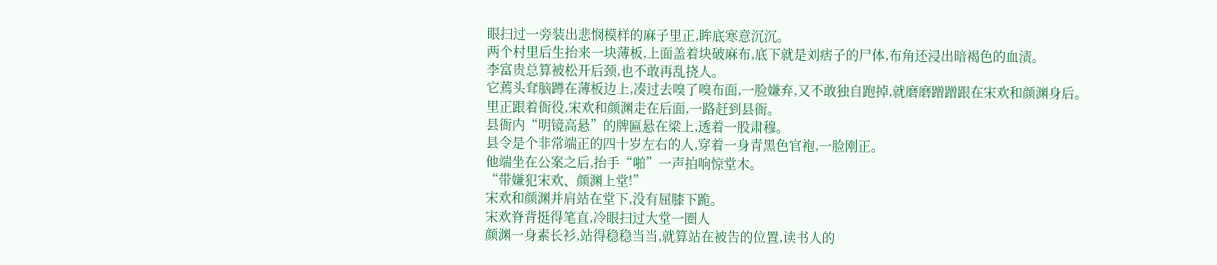眼扫过一旁装出悲悯模样的麻子里正,眸底寒意沉沉。
两个村里后生抬来一块薄板,上面盖着块破麻布,底下就是刘痞子的尸体,布角还浸出暗褐色的血渍。
李富贵总算被松开后颈,也不敢再乱挠人。
它蔫头耷脑蹲在薄板边上,凑过去嗅了嗅布面,一脸嫌弃,又不敢独自跑掉,就磨磨蹭蹭跟在宋欢和颜渊身后。
里正跟着衙役,宋欢和颜渊走在后面,一路赶到县衙。
县衙内“明镜高悬”的牌匾悬在梁上,透着一股肃穆。
县令是个非常端正的四十岁左右的人,穿着一身青黑色官袍,一脸刚正。
他端坐在公案之后,抬手“啪”一声拍响惊堂木。
“带嫌犯宋欢、颜渊上堂!”
宋欢和颜渊并肩站在堂下,没有屈膝下跪。
宋欢脊背挺得笔直,冷眼扫过大堂一圈人
颜渊一身素长衫,站得稳稳当当,就算站在被告的位置,读书人的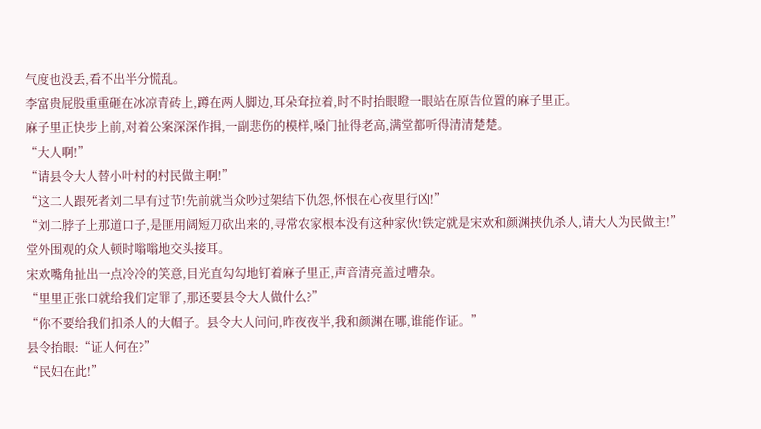气度也没丢,看不出半分慌乱。
李富贵屁股重重砸在冰凉青砖上,蹲在两人脚边,耳朵耷拉着,时不时抬眼瞪一眼站在原告位置的麻子里正。
麻子里正快步上前,对着公案深深作揖,一副悲伤的模样,嗓门扯得老高,满堂都听得清清楚楚。
“大人啊!”
“请县令大人替小叶村的村民做主啊!”
“这二人跟死者刘二早有过节!先前就当众吵过架结下仇怨,怀恨在心夜里行凶!”
“刘二脖子上那道口子,是匪用阔短刀砍出来的,寻常农家根本没有这种家伙!铁定就是宋欢和颜渊挟仇杀人,请大人为民做主!”
堂外围观的众人顿时嗡嗡地交头接耳。
宋欢嘴角扯出一点冷冷的笑意,目光直勾勾地钉着麻子里正,声音清亮盖过嘈杂。
“里里正张口就给我们定罪了,那还要县令大人做什么?”
“你不要给我们扣杀人的大帽子。县令大人问问,昨夜夜半,我和颜渊在哪,谁能作证。”
县令抬眼:“证人何在?”
“民妇在此!”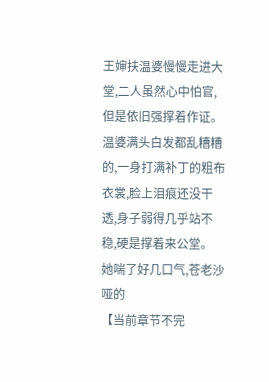王婶扶温婆慢慢走进大堂,二人虽然心中怕官,但是依旧强撑着作证。
温婆满头白发都乱糟糟的,一身打满补丁的粗布衣裳,脸上泪痕还没干透,身子弱得几乎站不稳,硬是撑着来公堂。
她喘了好几口气,苍老沙哑的
【当前章节不完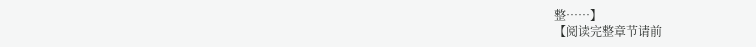整……】
【阅读完整章节请前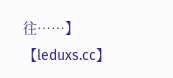往……】
【leduxs.cc】